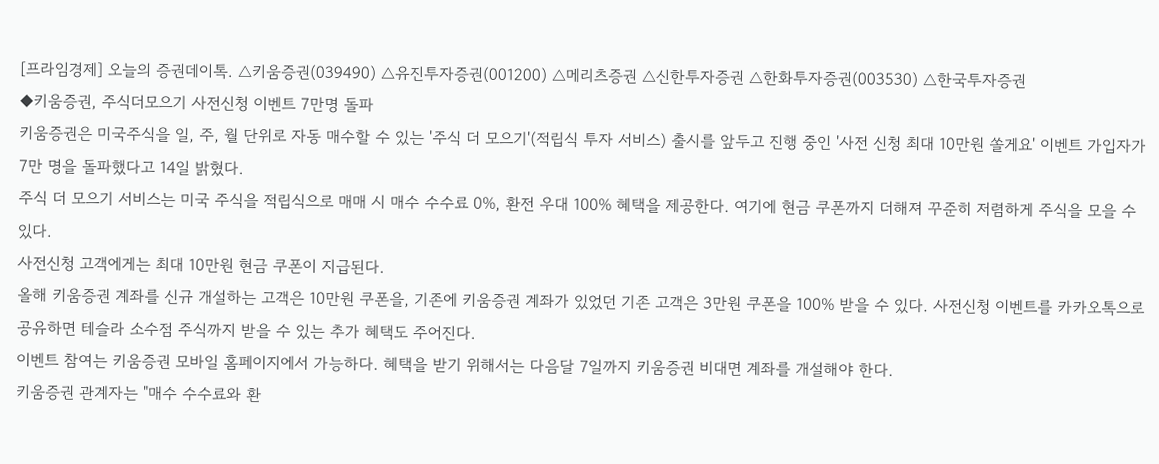[프라임경제] 오늘의 증권데이톡. △키움증권(039490) △유진투자증권(001200) △메리츠증권 △신한투자증권 △한화투자증권(003530) △한국투자증권
◆키움증권, 주식더모으기 사전신청 이벤트 7만명 돌파
키움증권은 미국주식을 일, 주, 월 단위로 자동 매수할 수 있는 '주식 더 모으기'(적립식 투자 서비스) 출시를 앞두고 진행 중인 '사전 신청 최대 10만원 쏠게요' 이벤트 가입자가 7만 명을 돌파했다고 14일 밝혔다.
주식 더 모으기 서비스는 미국 주식을 적립식으로 매매 시 매수 수수료 0%, 환전 우대 100% 혜택을 제공한다. 여기에 현금 쿠폰까지 더해져 꾸준히 저렴하게 주식을 모을 수 있다.
사전신청 고객에게는 최대 10만원 현금 쿠폰이 지급된다.
올해 키움증권 계좌를 신규 개설하는 고객은 10만원 쿠폰을, 기존에 키움증권 계좌가 있었던 기존 고객은 3만원 쿠폰을 100% 받을 수 있다. 사전신청 이벤트를 카카오톡으로 공유하면 테슬라 소수점 주식까지 받을 수 있는 추가 혜택도 주어진다.
이벤트 참여는 키움증권 모바일 홈페이지에서 가능하다. 혜택을 받기 위해서는 다음달 7일까지 키움증권 비대면 계좌를 개설해야 한다.
키움증권 관계자는 "매수 수수료와 환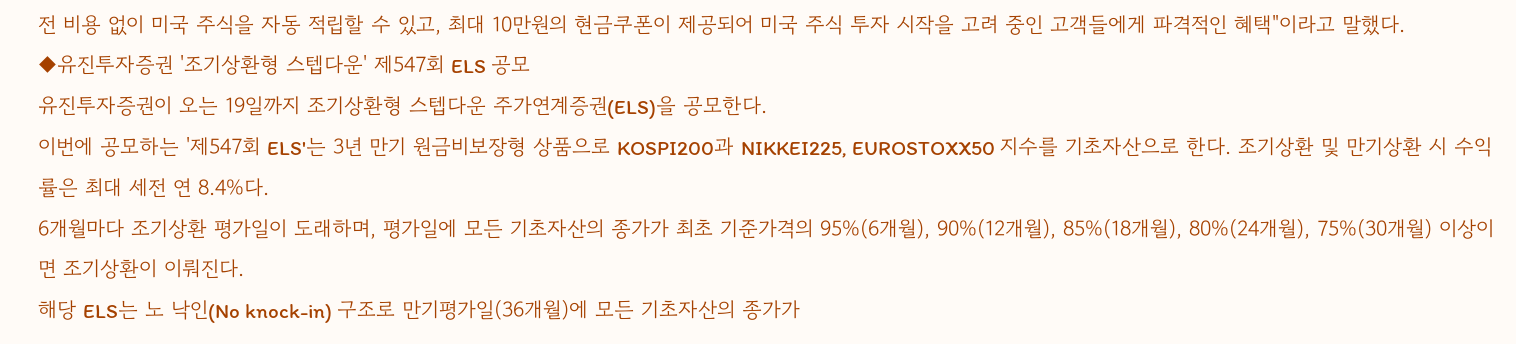전 비용 없이 미국 주식을 자동 적립할 수 있고, 최대 10만원의 현금쿠폰이 제공되어 미국 주식 투자 시작을 고려 중인 고객들에게 파격적인 혜택"이라고 말했다.
◆유진투자증권 '조기상환형 스텝다운' 제547회 ELS 공모
유진투자증권이 오는 19일까지 조기상환형 스텝다운 주가연계증권(ELS)을 공모한다.
이번에 공모하는 '제547회 ELS'는 3년 만기 원금비보장형 상품으로 KOSPI200과 NIKKEI225, EUROSTOXX50 지수를 기초자산으로 한다. 조기상환 및 만기상환 시 수익률은 최대 세전 연 8.4%다.
6개월마다 조기상환 평가일이 도래하며, 평가일에 모든 기초자산의 종가가 최초 기준가격의 95%(6개월), 90%(12개월), 85%(18개월), 80%(24개월), 75%(30개월) 이상이면 조기상환이 이뤄진다.
해당 ELS는 노 낙인(No knock-in) 구조로 만기평가일(36개월)에 모든 기초자산의 종가가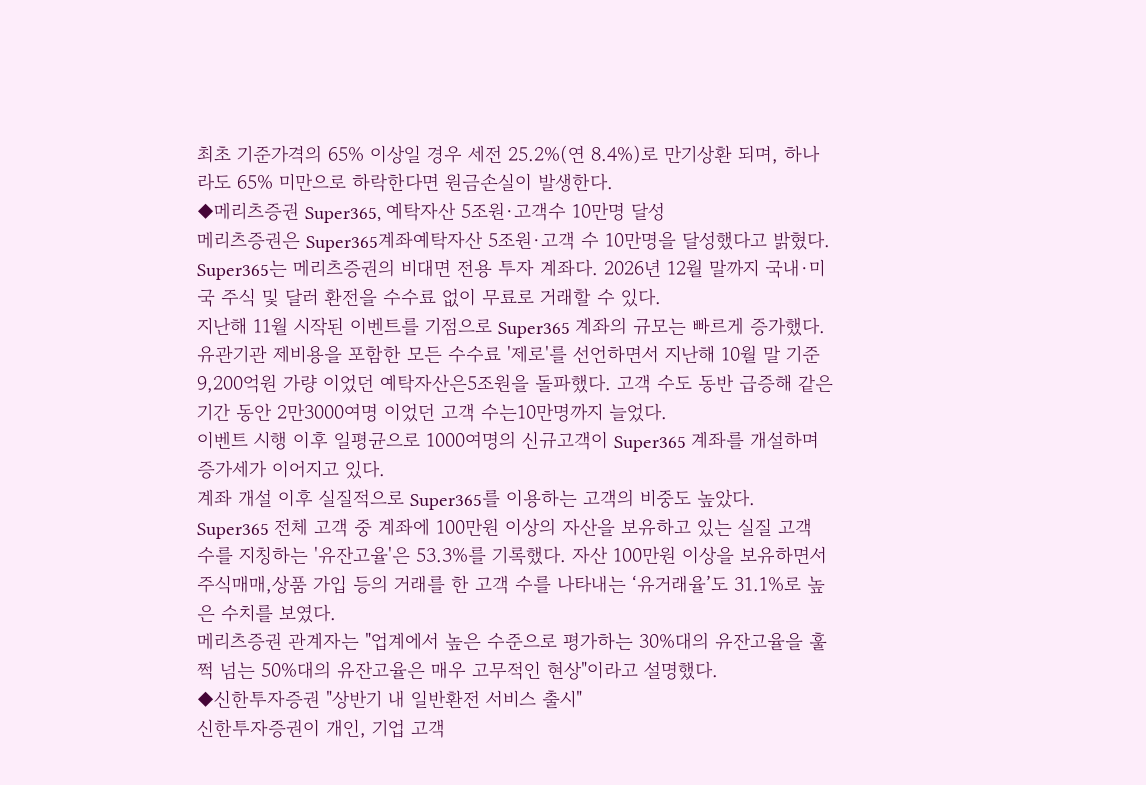최초 기준가격의 65% 이상일 경우 세전 25.2%(연 8.4%)로 만기상환 되며, 하나라도 65% 미만으로 하락한다면 원금손실이 발생한다.
◆메리츠증권 Super365, 예탁자산 5조원·고객수 10만명 달성
메리츠증권은 Super365계좌예탁자산 5조원·고객 수 10만명을 달성했다고 밝혔다.
Super365는 메리츠증권의 비대면 전용 투자 계좌다. 2026년 12월 말까지 국내·미국 주식 및 달러 환전을 수수료 없이 무료로 거래할 수 있다.
지난해 11월 시작된 이벤트를 기점으로 Super365 계좌의 규모는 빠르게 증가했다.
유관기관 제비용을 포함한 모든 수수료 '제로'를 선언하면서 지난해 10월 말 기준 9,200억원 가량 이었던 예탁자산은5조원을 돌파했다. 고객 수도 동반 급증해 같은 기간 동안 2만3000여명 이었던 고객 수는10만명까지 늘었다.
이벤트 시행 이후 일평균으로 1000여명의 신규고객이 Super365 계좌를 개설하며 증가세가 이어지고 있다.
계좌 개설 이후 실질적으로 Super365를 이용하는 고객의 비중도 높았다.
Super365 전체 고객 중 계좌에 100만원 이상의 자산을 보유하고 있는 실질 고객 수를 지칭하는 '유잔고율'은 53.3%를 기록했다. 자산 100만원 이상을 보유하면서주식매매,상품 가입 등의 거래를 한 고객 수를 나타내는 ‘유거래율’도 31.1%로 높은 수치를 보였다.
메리츠증권 관계자는 "업계에서 높은 수준으로 평가하는 30%대의 유잔고율을 훌쩍 넘는 50%대의 유잔고율은 매우 고무적인 현상"이라고 설명했다.
◆신한투자증권 "상반기 내 일반환전 서비스 출시"
신한투자증권이 개인, 기업 고객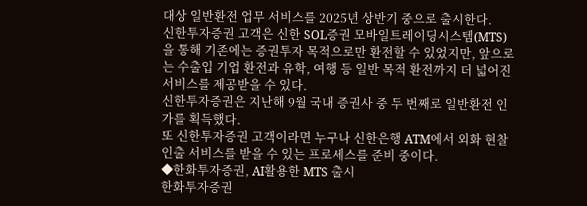대상 일반환전 업무 서비스를 2025년 상반기 중으로 출시한다.
신한투자증권 고객은 신한 SOL증권 모바일트레이딩시스템(MTS)을 통해 기존에는 증권투자 목적으로만 환전할 수 있었지만, 앞으로는 수출입 기업 환전과 유학, 여행 등 일반 목적 환전까지 더 넓어진 서비스를 제공받을 수 있다.
신한투자증권은 지난해 9월 국내 증권사 중 두 번째로 일반환전 인가를 획득했다.
또 신한투자증권 고객이라면 누구나 신한은행 ATM에서 외화 현찰 인출 서비스를 받을 수 있는 프로세스를 준비 중이다.
◆한화투자증권, AI활용한 MTS 출시
한화투자증권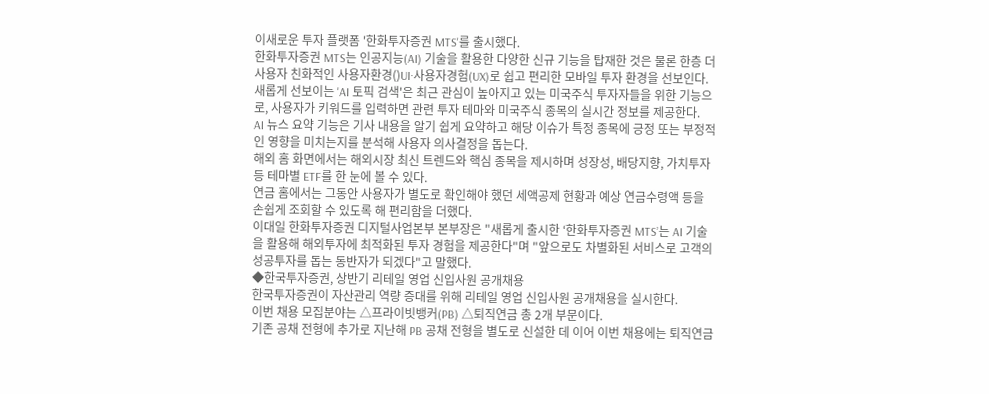이새로운 투자 플랫폼 '한화투자증권 MTS'를 출시했다.
한화투자증권 MTS는 인공지능(AI) 기술을 활용한 다양한 신규 기능을 탑재한 것은 물론 한층 더 사용자 친화적인 사용자환경()UI·사용자경험(UX)로 쉽고 편리한 모바일 투자 환경을 선보인다.
새롭게 선보이는 'AI 토픽 검색'은 최근 관심이 높아지고 있는 미국주식 투자자들을 위한 기능으로, 사용자가 키워드를 입력하면 관련 투자 테마와 미국주식 종목의 실시간 정보를 제공한다.
AI 뉴스 요약 기능은 기사 내용을 알기 쉽게 요약하고 해당 이슈가 특정 종목에 긍정 또는 부정적인 영향을 미치는지를 분석해 사용자 의사결정을 돕는다.
해외 홈 화면에서는 해외시장 최신 트렌드와 핵심 종목을 제시하며 성장성, 배당지향, 가치투자 등 테마별 ETF를 한 눈에 볼 수 있다.
연금 홈에서는 그동안 사용자가 별도로 확인해야 했던 세액공제 현황과 예상 연금수령액 등을 손쉽게 조회할 수 있도록 해 편리함을 더했다.
이대일 한화투자증권 디지털사업본부 본부장은 "새롭게 출시한 ‘한화투자증권 MTS’는 AI 기술을 활용해 해외투자에 최적화된 투자 경험을 제공한다"며 "앞으로도 차별화된 서비스로 고객의 성공투자를 돕는 동반자가 되겠다"고 말했다.
◆한국투자증권, 상반기 리테일 영업 신입사원 공개채용
한국투자증권이 자산관리 역량 증대를 위해 리테일 영업 신입사원 공개채용을 실시한다.
이번 채용 모집분야는 △프라이빗뱅커(PB) △퇴직연금 총 2개 부문이다.
기존 공채 전형에 추가로 지난해 PB 공채 전형을 별도로 신설한 데 이어 이번 채용에는 퇴직연금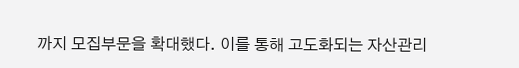까지 모집부문을 확대했다. 이를 통해 고도화되는 자산관리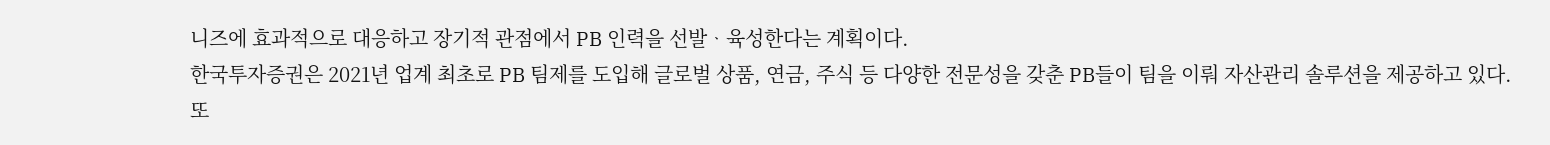니즈에 효과적으로 대응하고 장기적 관점에서 PB 인력을 선발ᆞ육성한다는 계획이다.
한국투자증권은 2021년 업계 최초로 PB 팀제를 도입해 글로벌 상품, 연금, 주식 등 다양한 전문성을 갖춘 PB들이 팀을 이뤄 자산관리 솔루션을 제공하고 있다.
또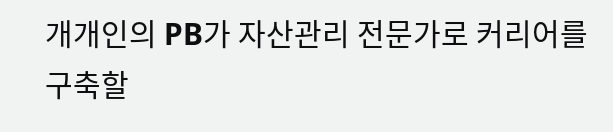개개인의 PB가 자산관리 전문가로 커리어를 구축할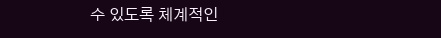수 있도록 체계적인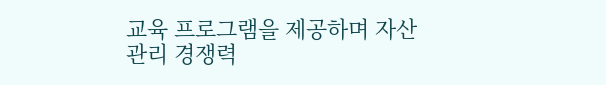교육 프로그램을 제공하며 자산관리 경쟁력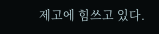제고에 힘쓰고 있다.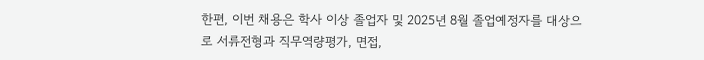한편, 이번 채용은 학사 이상 졸업자 및 2025년 8월 졸업예정자를 대상으로 서류전형과 직무역량평가, 면접,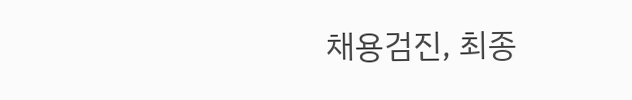채용검진, 최종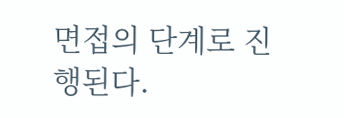면접의 단계로 진행된다.